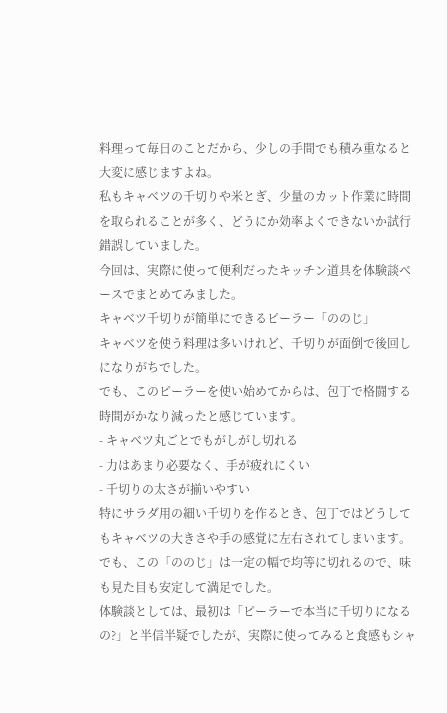料理って毎日のことだから、少しの手間でも積み重なると大変に感じますよね。
私もキャベツの千切りや米とぎ、少量のカット作業に時間を取られることが多く、どうにか効率よくできないか試行錯誤していました。
今回は、実際に使って便利だったキッチン道具を体験談ベースでまとめてみました。
キャベツ千切りが簡単にできるピーラー「ののじ」
キャベツを使う料理は多いけれど、千切りが面倒で後回しになりがちでした。
でも、このピーラーを使い始めてからは、包丁で格闘する時間がかなり減ったと感じています。
- キャベツ丸ごとでもがしがし切れる
- 力はあまり必要なく、手が疲れにくい
- 千切りの太さが揃いやすい
特にサラダ用の細い千切りを作るとき、包丁ではどうしてもキャベツの大きさや手の感覚に左右されてしまいます。でも、この「ののじ」は一定の幅で均等に切れるので、味も見た目も安定して満足でした。
体験談としては、最初は「ピーラーで本当に千切りになるの?」と半信半疑でしたが、実際に使ってみると食感もシャ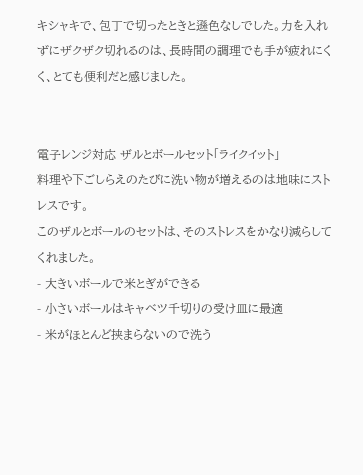キシャキで、包丁で切ったときと遜色なしでした。力を入れずにザクザク切れるのは、長時間の調理でも手が疲れにくく、とても便利だと感じました。


電子レンジ対応 ザルとボールセット「ライクイット」
料理や下ごしらえのたびに洗い物が増えるのは地味にストレスです。
このザルとボールのセットは、そのストレスをかなり減らしてくれました。
- 大きいボールで米とぎができる
- 小さいボールはキャベツ千切りの受け皿に最適
- 米がほとんど挟まらないので洗う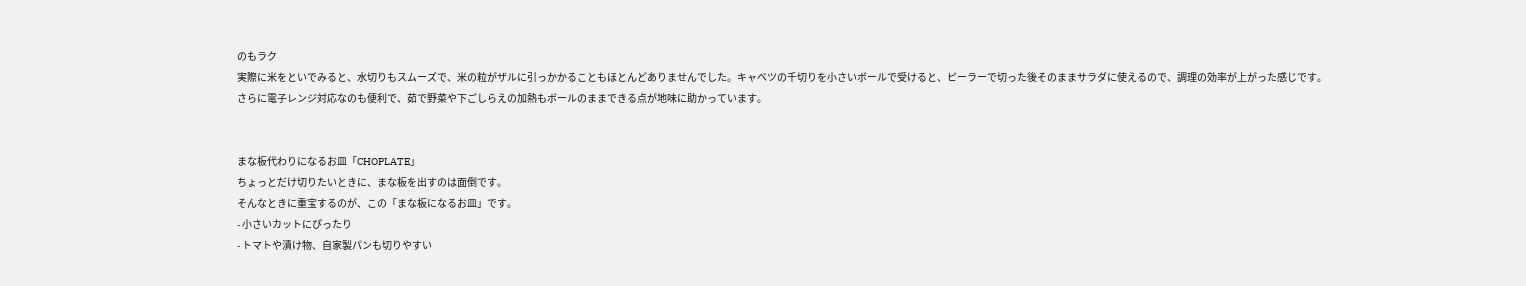のもラク
実際に米をといでみると、水切りもスムーズで、米の粒がザルに引っかかることもほとんどありませんでした。キャベツの千切りを小さいボールで受けると、ピーラーで切った後そのままサラダに使えるので、調理の効率が上がった感じです。
さらに電子レンジ対応なのも便利で、茹で野菜や下ごしらえの加熱もボールのままできる点が地味に助かっています。


まな板代わりになるお皿「CHOPLATE」
ちょっとだけ切りたいときに、まな板を出すのは面倒です。
そんなときに重宝するのが、この「まな板になるお皿」です。
- 小さいカットにぴったり
- トマトや漬け物、自家製パンも切りやすい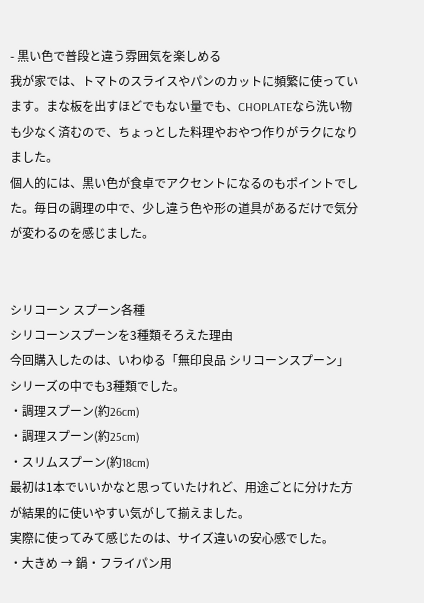- 黒い色で普段と違う雰囲気を楽しめる
我が家では、トマトのスライスやパンのカットに頻繁に使っています。まな板を出すほどでもない量でも、CHOPLATEなら洗い物も少なく済むので、ちょっとした料理やおやつ作りがラクになりました。
個人的には、黒い色が食卓でアクセントになるのもポイントでした。毎日の調理の中で、少し違う色や形の道具があるだけで気分が変わるのを感じました。


シリコーン スプーン各種
シリコーンスプーンを3種類そろえた理由
今回購入したのは、いわゆる「無印良品 シリコーンスプーン」シリーズの中でも3種類でした。
・調理スプーン(約26cm)
・調理スプーン(約25cm)
・スリムスプーン(約18cm)
最初は1本でいいかなと思っていたけれど、用途ごとに分けた方が結果的に使いやすい気がして揃えました。
実際に使ってみて感じたのは、サイズ違いの安心感でした。
・大きめ → 鍋・フライパン用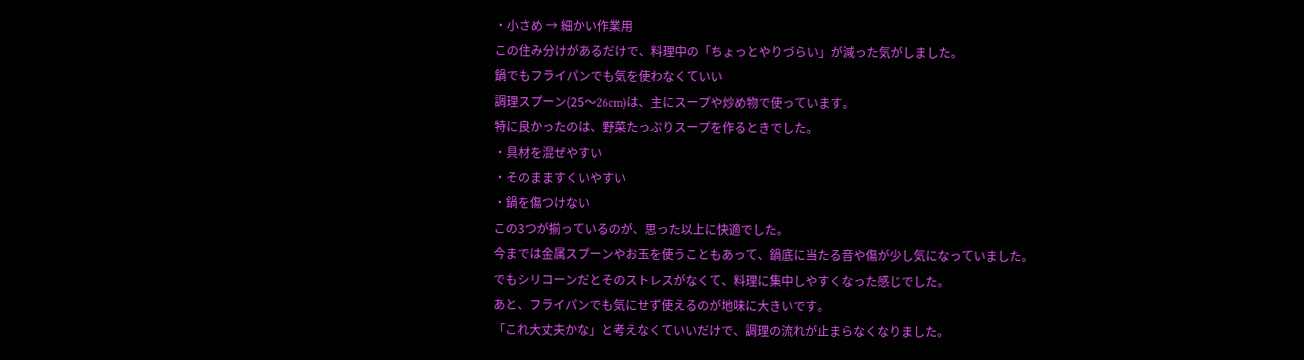・小さめ → 細かい作業用
この住み分けがあるだけで、料理中の「ちょっとやりづらい」が減った気がしました。
鍋でもフライパンでも気を使わなくていい
調理スプーン(25〜26cm)は、主にスープや炒め物で使っています。
特に良かったのは、野菜たっぷりスープを作るときでした。
・具材を混ぜやすい
・そのまますくいやすい
・鍋を傷つけない
この3つが揃っているのが、思った以上に快適でした。
今までは金属スプーンやお玉を使うこともあって、鍋底に当たる音や傷が少し気になっていました。
でもシリコーンだとそのストレスがなくて、料理に集中しやすくなった感じでした。
あと、フライパンでも気にせず使えるのが地味に大きいです。
「これ大丈夫かな」と考えなくていいだけで、調理の流れが止まらなくなりました。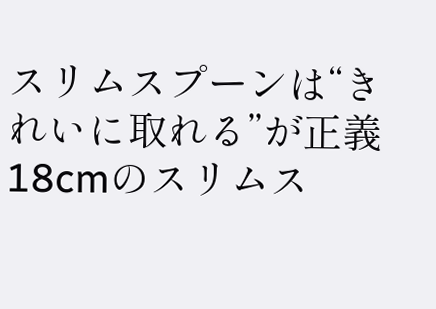スリムスプーンは“きれいに取れる”が正義
18cmのスリムス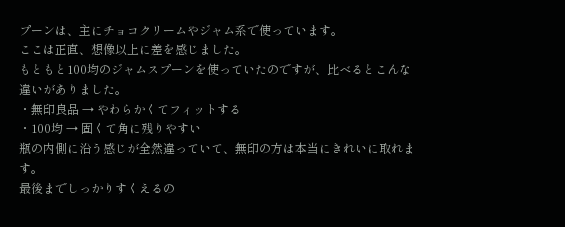プーンは、主にチョコクリームやジャム系で使っています。
ここは正直、想像以上に差を感じました。
もともと100均のジャムスプーンを使っていたのですが、比べるとこんな違いがありました。
・無印良品 → やわらかくてフィットする
・100均 → 固くて角に残りやすい
瓶の内側に沿う感じが全然違っていて、無印の方は本当にきれいに取れます。
最後までしっかりすくえるの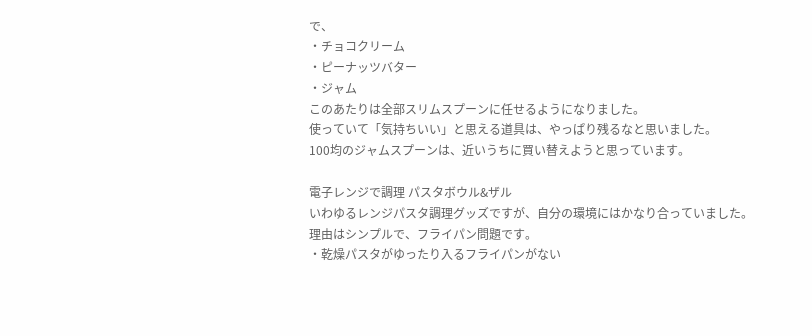で、
・チョコクリーム
・ピーナッツバター
・ジャム
このあたりは全部スリムスプーンに任せるようになりました。
使っていて「気持ちいい」と思える道具は、やっぱり残るなと思いました。
100均のジャムスプーンは、近いうちに買い替えようと思っています。

電子レンジで調理 パスタボウル&ザル
いわゆるレンジパスタ調理グッズですが、自分の環境にはかなり合っていました。
理由はシンプルで、フライパン問題です。
・乾燥パスタがゆったり入るフライパンがない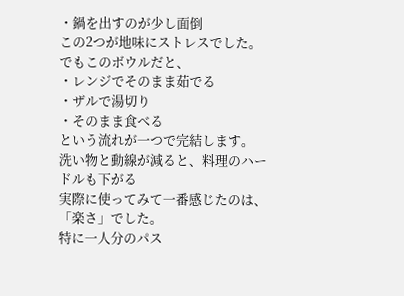・鍋を出すのが少し面倒
この2つが地味にストレスでした。
でもこのボウルだと、
・レンジでそのまま茹でる
・ザルで湯切り
・そのまま食べる
という流れが一つで完結します。
洗い物と動線が減ると、料理のハードルも下がる
実際に使ってみて一番感じたのは、「楽さ」でした。
特に一人分のパス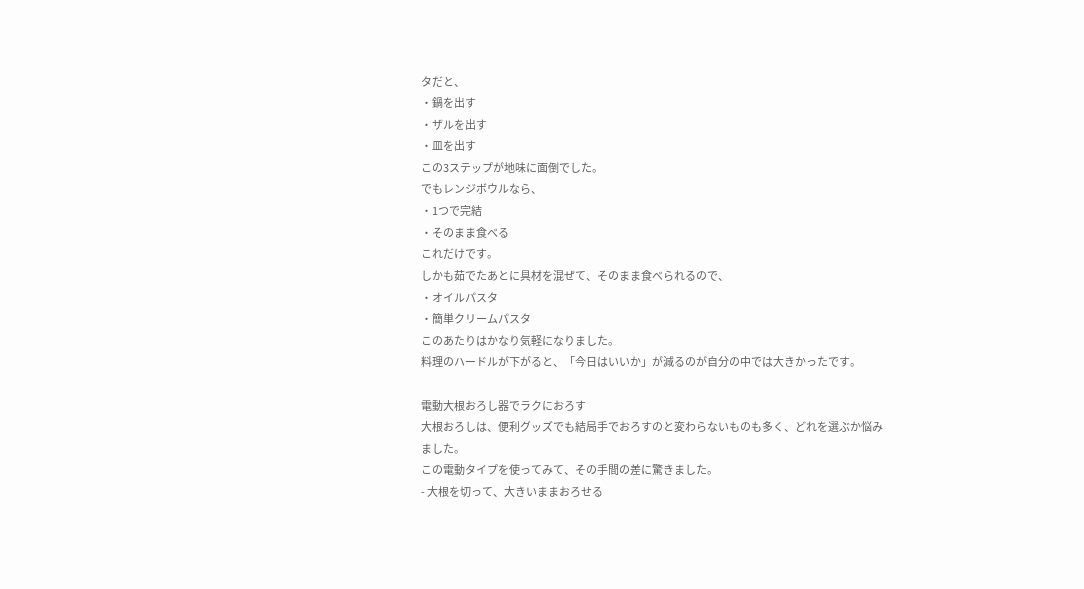タだと、
・鍋を出す
・ザルを出す
・皿を出す
この3ステップが地味に面倒でした。
でもレンジボウルなら、
・1つで完結
・そのまま食べる
これだけです。
しかも茹でたあとに具材を混ぜて、そのまま食べられるので、
・オイルパスタ
・簡単クリームパスタ
このあたりはかなり気軽になりました。
料理のハードルが下がると、「今日はいいか」が減るのが自分の中では大きかったです。

電動大根おろし器でラクにおろす
大根おろしは、便利グッズでも結局手でおろすのと変わらないものも多く、どれを選ぶか悩みました。
この電動タイプを使ってみて、その手間の差に驚きました。
- 大根を切って、大きいままおろせる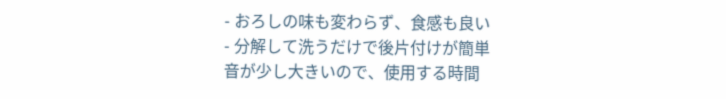- おろしの味も変わらず、食感も良い
- 分解して洗うだけで後片付けが簡単
音が少し大きいので、使用する時間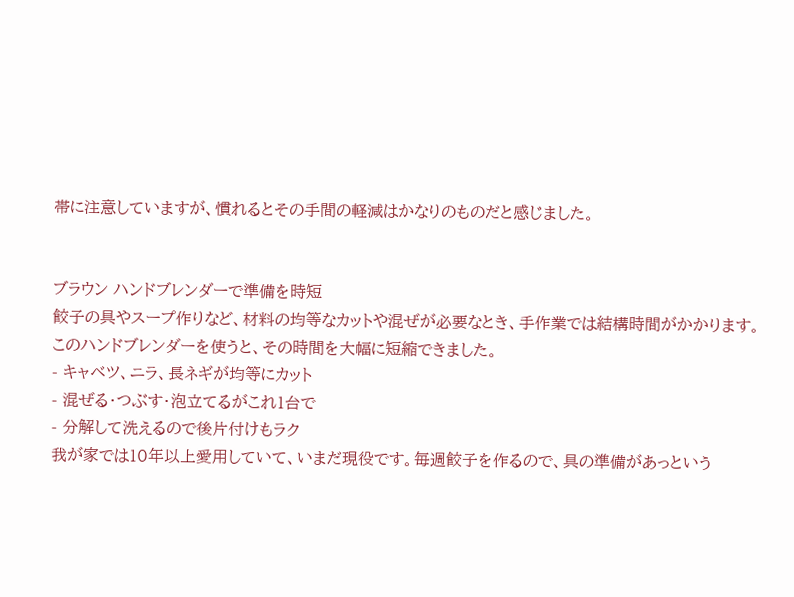帯に注意していますが、慣れるとその手間の軽減はかなりのものだと感じました。


ブラウン ハンドブレンダーで準備を時短
餃子の具やスープ作りなど、材料の均等なカットや混ぜが必要なとき、手作業では結構時間がかかります。
このハンドブレンダーを使うと、その時間を大幅に短縮できました。
- キャベツ、ニラ、長ネギが均等にカット
- 混ぜる・つぶす・泡立てるがこれ1台で
- 分解して洗えるので後片付けもラク
我が家では10年以上愛用していて、いまだ現役です。毎週餃子を作るので、具の準備があっという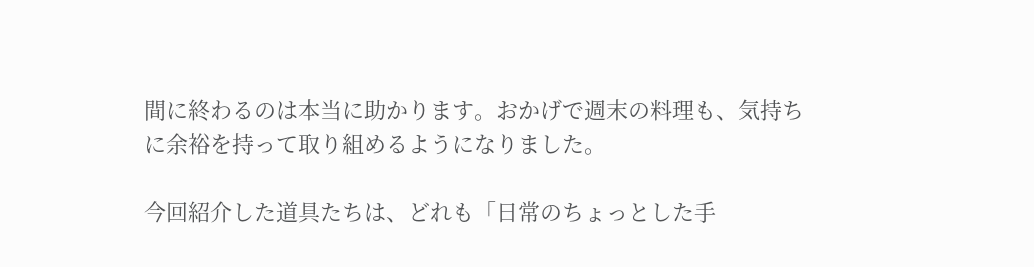間に終わるのは本当に助かります。おかげで週末の料理も、気持ちに余裕を持って取り組めるようになりました。

今回紹介した道具たちは、どれも「日常のちょっとした手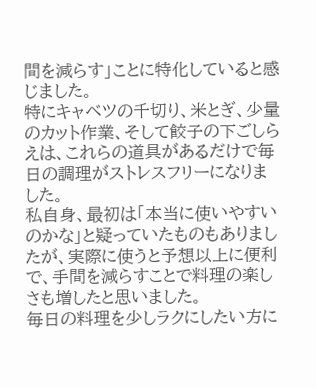間を減らす」ことに特化していると感じました。
特にキャベツの千切り、米とぎ、少量のカット作業、そして餃子の下ごしらえは、これらの道具があるだけで毎日の調理がストレスフリーになりました。
私自身、最初は「本当に使いやすいのかな」と疑っていたものもありましたが、実際に使うと予想以上に便利で、手間を減らすことで料理の楽しさも増したと思いました。
毎日の料理を少しラクにしたい方に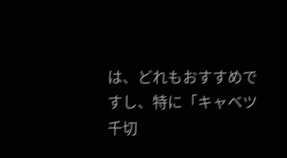は、どれもおすすめですし、特に「キャベツ 千切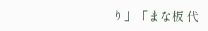り」「まな板 代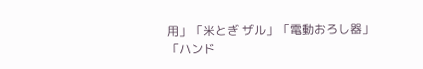用」「米とぎ ザル」「電動おろし器」「ハンド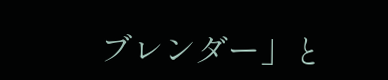ブレンダー」と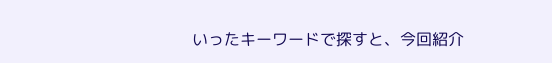いったキーワードで探すと、今回紹介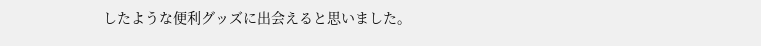したような便利グッズに出会えると思いました。